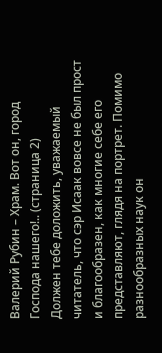Валерий Рубин – Храм. Вот он, город Господа нашего!.. (страница 2)
Должен тебе доложить, уважаемый читатель, что сэр Исаак вовсе не был прост и благообразен, как многие себе его представляют, глядя на портрет. Помимо разнообразных наук он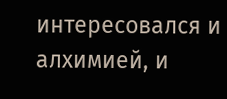интересовался и алхимией, и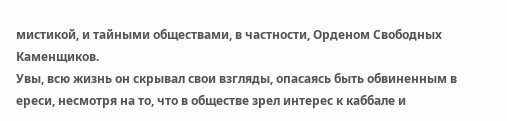мистикой, и тайными обществами, в частности, Орденом Свободных Каменщиков.
Увы, всю жизнь он скрывал свои взгляды, опасаясь быть обвиненным в ереси, несмотря на то, что в обществе зрел интерес к каббале и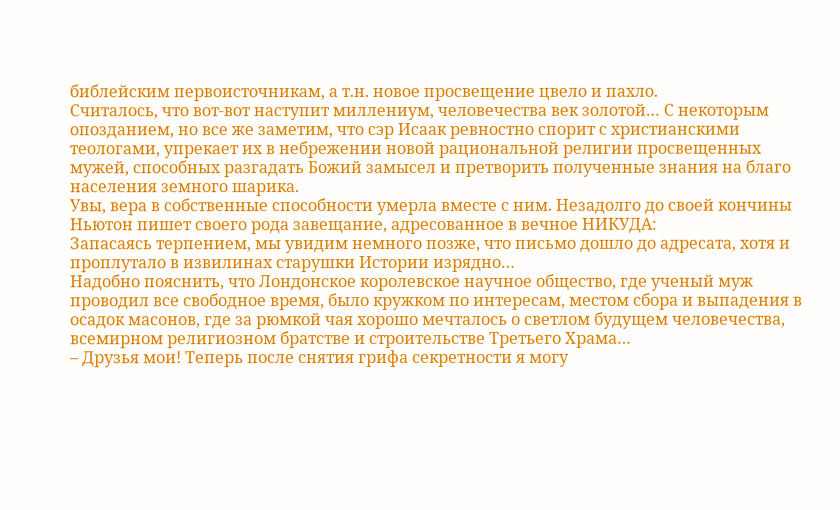библейским первоисточникам, а т.н. новое просвещение цвело и пахло.
Считалось, что вот-вот наступит миллениум, человечества век золотой… С некоторым опозданием, но все же заметим, что сэр Исаак ревностно спорит с христианскими теологами, упрекает их в небрежении новой рациональной религии просвещенных мужей, способных разгадать Божий замысел и претворить полученные знания на благо населения земного шарика.
Увы, вера в собственные способности умерла вместе с ним. Незадолго до своей кончины Ньютон пишет своего рода завещание, адресованное в вечное НИКУДА:
Запасаясь терпением, мы увидим немного позже, что письмо дошло до адресата, хотя и проплутало в извилинах старушки Истории изрядно…
Надобно пояснить, что Лондонское королевское научное общество, где ученый муж проводил все свободное время, было кружком по интересам, местом сбора и выпадения в осадок масонов, где за рюмкой чая хорошо мечталось о светлом будущем человечества, всемирном религиозном братстве и строительстве Третьего Храма…
– Друзья мои! Теперь после снятия грифа секретности я могу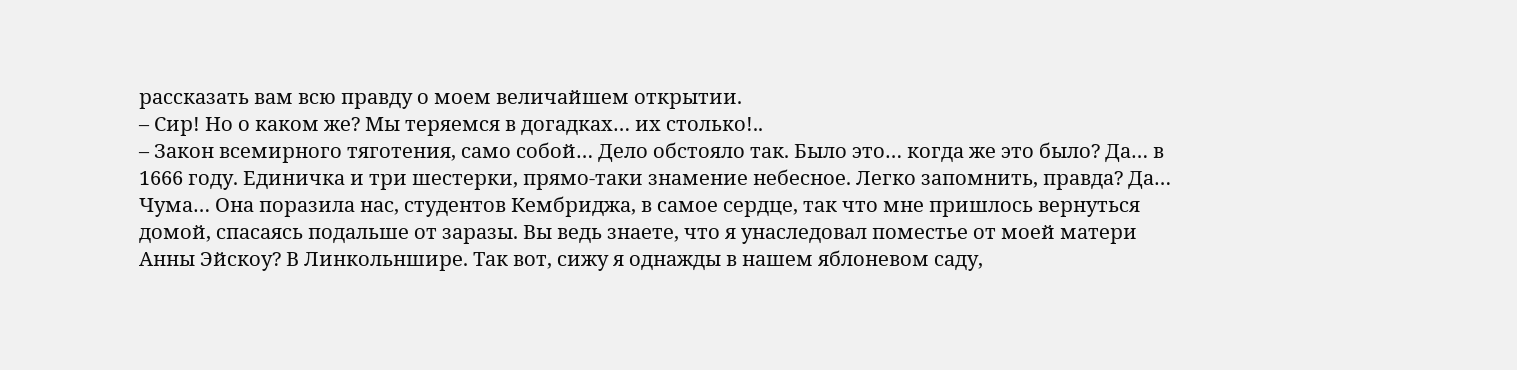рассказать вам всю правду о моем величайшем открытии.
– Сир! Но о каком же? Мы теряемся в догадках… их столько!..
– Закон всемирного тяготения, само собой… Дело обстояло так. Было это… когда же это было? Да… в 1666 году. Единичка и три шестерки, прямо-таки знамение небесное. Легко запомнить, правда? Да… Чума… Она поразила нас, студентов Кембриджа, в самое сердце, так что мне пришлось вернуться домой, спасаясь подальше от заразы. Вы ведь знаете, что я унаследовал поместье от моей матери Анны Эйскоу? В Линкольншире. Так вот, сижу я однажды в нашем яблоневом саду,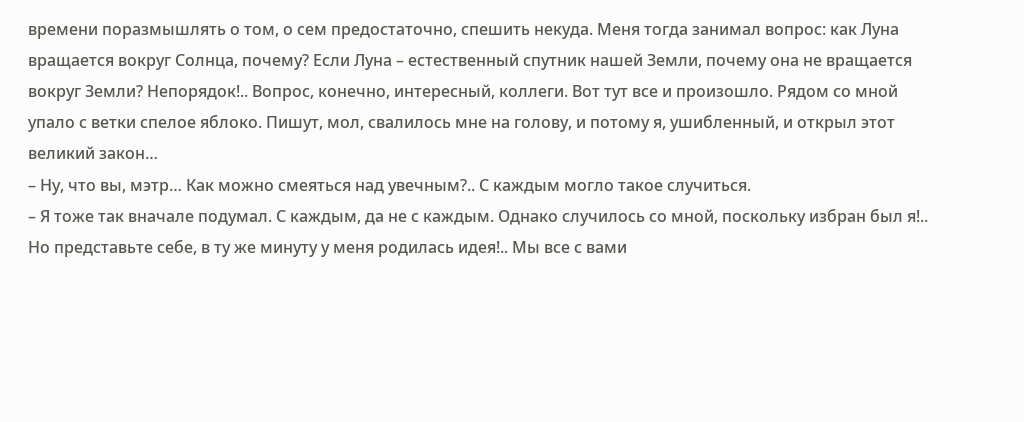времени поразмышлять о том, о сем предостаточно, спешить некуда. Меня тогда занимал вопрос: как Луна вращается вокруг Солнца, почему? Если Луна – естественный спутник нашей Земли, почему она не вращается вокруг Земли? Непорядок!.. Вопрос, конечно, интересный, коллеги. Вот тут все и произошло. Рядом со мной упало с ветки спелое яблоко. Пишут, мол, свалилось мне на голову, и потому я, ушибленный, и открыл этот великий закон…
– Ну, что вы, мэтр… Как можно смеяться над увечным?.. С каждым могло такое случиться.
– Я тоже так вначале подумал. С каждым, да не с каждым. Однако случилось со мной, поскольку избран был я!.. Но представьте себе, в ту же минуту у меня родилась идея!.. Мы все с вами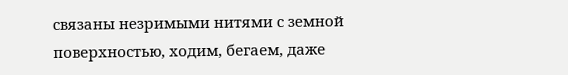связаны незримыми нитями с земной поверхностью, ходим, бегаем, даже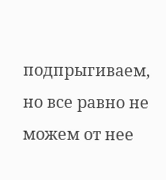подпрыгиваем, но все равно не можем от нее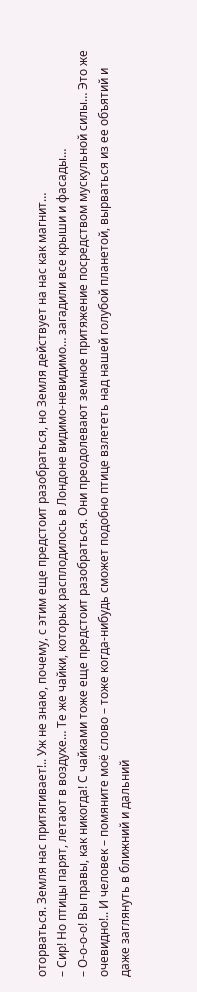оторваться. Земля нас притягивает!.. Уж не знаю, почему, с этим еще предстоит разобраться, но Земля действует на нас как магнит…
– Сир! Но птицы парят, летают в воздухе… Те же чайки, которых расплодилось в Лондоне видимо-невидимо… загадили все крыши и фасады…
– О-о-о-о! Вы правы, как никогда! С чайками тоже еще предстоит разобраться. Они преодолевают земное притяжение посредством мускульной силы… Это же очевидно!.. И человек – помяните моё слово – тоже когда-нибудь сможет подобно птице взлететь над нашей голубой планетой, вырваться из ее объятий и даже заглянуть в ближний и дальний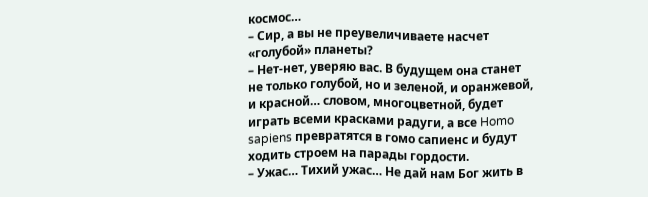космос…
– Сир, а вы не преувеличиваете насчет «голубой» планеты?
– Нет-нет, уверяю вас. В будущем она станет не только голубой, но и зеленой, и оранжевой, и красной… словом, многоцветной, будет играть всеми красками радуги, а все Homo sapiens превратятся в гомо сапиенс и будут ходить строем на парады гордости.
– Ужас… Тихий ужас… Не дай нам Бог жить в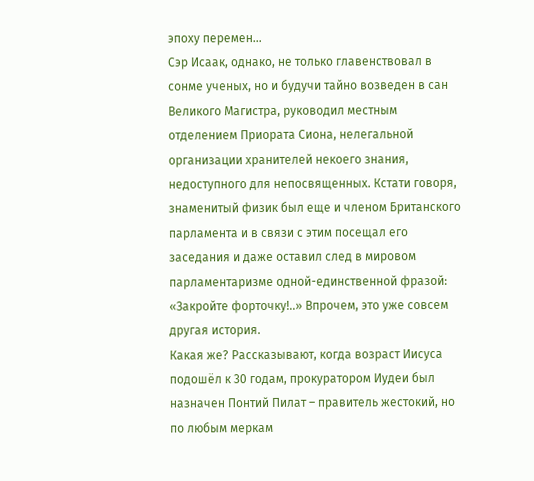эпоху перемен…
Сэр Исаак, однако, не только главенствовал в сонме ученых, но и будучи тайно возведен в сан Великого Магистра, руководил местным отделением Приората Сиона, нелегальной организации хранителей некоего знания, недоступного для непосвященных. Кстати говоря, знаменитый физик был еще и членом Британского парламента и в связи с этим посещал его заседания и даже оставил след в мировом парламентаризме одной-единственной фразой: «Закройте форточку!..» Впрочем, это уже совсем другая история.
Какая же? Рассказывают, когда возраст Иисуса подошёл к 30 годам, прокуратором Иудеи был назначен Понтий Пилат – правитель жестокий, но по любым меркам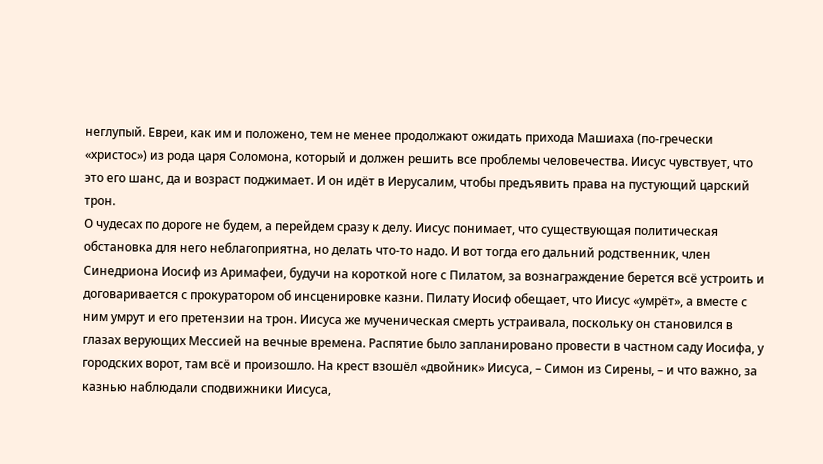неглупый. Евреи, как им и положено, тем не менее продолжают ожидать прихода Машиаха (по-гречески «христос») из рода царя Соломона, который и должен решить все проблемы человечества. Иисус чувствует, что это его шанс, да и возраст поджимает. И он идёт в Иерусалим, чтобы предъявить права на пустующий царский трон.
О чудесах по дороге не будем, а перейдем сразу к делу. Иисус понимает, что существующая политическая обстановка для него неблагоприятна, но делать что-то надо. И вот тогда его дальний родственник, член Синедриона Иосиф из Аримафеи, будучи на короткой ноге с Пилатом, за вознаграждение берется всё устроить и договаривается с прокуратором об инсценировке казни. Пилату Иосиф обещает, что Иисус «умрёт», а вместе с ним умрут и его претензии на трон. Иисуса же мученическая смерть устраивала, поскольку он становился в глазах верующих Мессией на вечные времена. Распятие было запланировано провести в частном саду Иосифа, у городских ворот, там всё и произошло. На крест взошёл «двойник» Иисуса, – Симон из Сирены, – и что важно, за казнью наблюдали сподвижники Иисуса,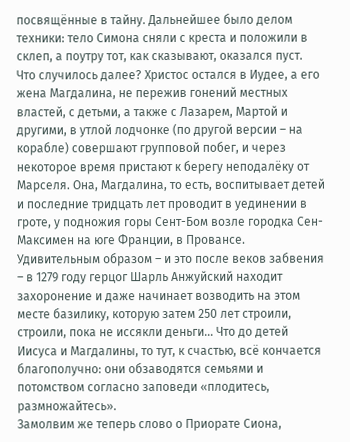посвящённые в тайну. Дальнейшее было делом техники: тело Симона сняли с креста и положили в склеп, а поутру тот, как сказывают, оказался пуст.
Что случилось далее? Христос остался в Иудее, а его жена Магдалина, не пережив гонений местных властей, с детьми, а также с Лазарем, Мартой и другими, в утлой лодчонке (по другой версии – на корабле) совершают групповой побег, и через некоторое время пристают к берегу неподалёку от Марселя. Она, Магдалина, то есть, воспитывает детей и последние тридцать лет проводит в уединении в гроте, у подножия горы Сент-Бом возле городка Сен-Максимен на юге Франции, в Провансе. Удивительным образом – и это после веков забвения – в 1279 году герцог Шарль Анжуйский находит захоронение и даже начинает возводить на этом месте базилику, которую затем 250 лет строили, строили, пока не иссякли деньги… Что до детей Иисуса и Магдалины, то тут, к счастью, всё кончается благополучно: они обзаводятся семьями и потомством согласно заповеди «плодитесь, размножайтесь».
Замолвим же теперь слово о Приорате Сиона,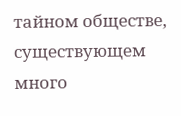тайном обществе, существующем много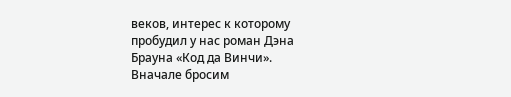веков, интерес к которому пробудил у нас роман Дэна Брауна «Код да Винчи».
Вначале бросим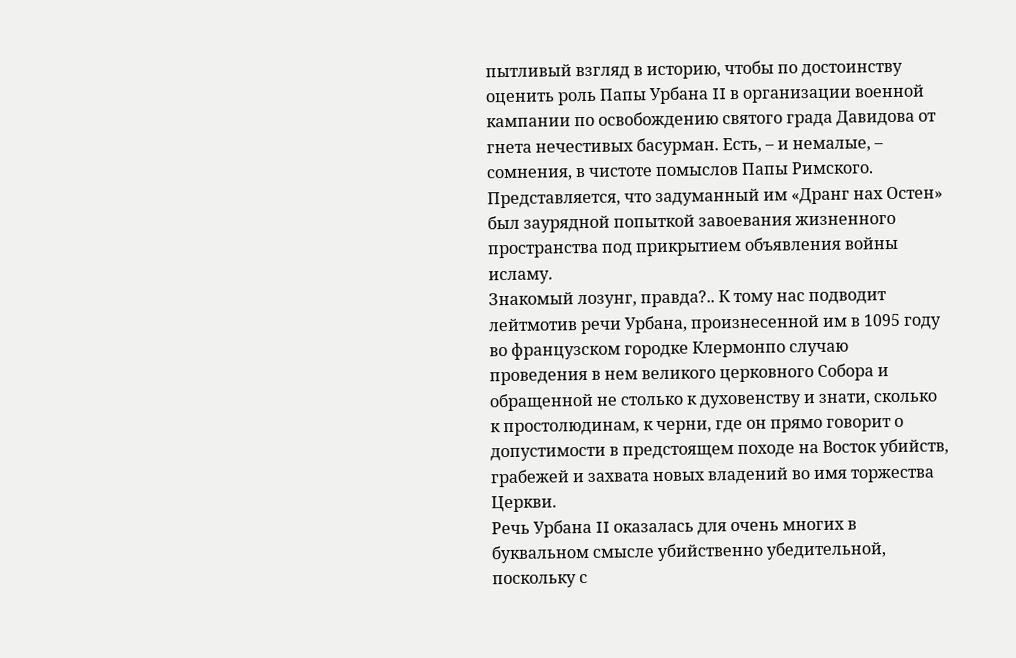пытливый взгляд в историю, чтобы по достоинству оценить роль Папы Урбана II в организации военной кампании по освобождению святого града Давидова от гнета нечестивых басурман. Есть, – и немалые, – сомнения, в чистоте помыслов Папы Римского. Представляется, что задуманный им «Дранг нах Остен» был заурядной попыткой завоевания жизненного пространства под прикрытием объявления войны исламу.
Знакомый лозунг, правда?.. К тому нас подводит лейтмотив речи Урбана, произнесенной им в 1095 году во французском городке Клермонпо случаю проведения в нем великого церковного Собора и обращенной не столько к духовенству и знати, сколько к простолюдинам, к черни, где он прямо говорит о допустимости в предстоящем походе на Восток убийств, грабежей и захвата новых владений во имя торжества Церкви.
Речь Урбана II оказалась для очень многих в буквальном смысле убийственно убедительной, поскольку с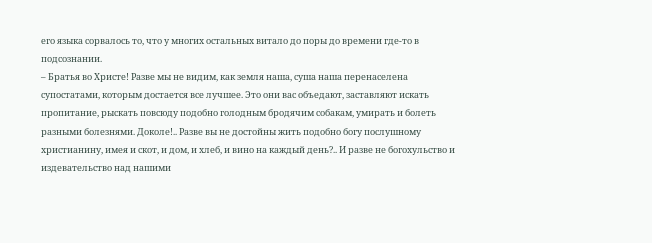его языка сорвалось то, что у многих остальных витало до поры до времени где-то в подсознании.
– Братья во Христе! Разве мы не видим, как земля наша, суша наша перенаселена супостатами, которым достается все лучшее. Это они вас объедают, заставляют искать пропитание, рыскать повсюду подобно голодным бродячим собакам, умирать и болеть разными болезнями. Доколе!.. Разве вы не достойны жить подобно богу послушному христианину, имея и скот, и дом, и хлеб, и вино на каждый день?.. И разве не богохульство и издевательство над нашими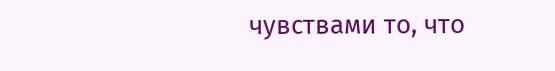чувствами то, что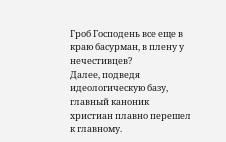Гроб Господень все еще в краю басурман, в плену у нечестивцев?
Далее, подведя идеологическую базу, главный каноник христиан плавно перешел к главному.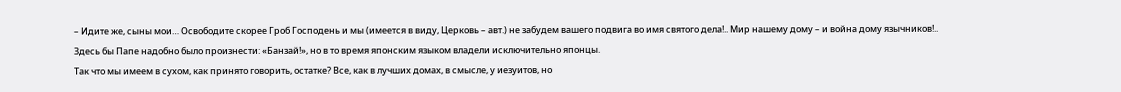– Идите же, сыны мои… Освободите скорее Гроб Господень и мы (имеется в виду, Церковь – авт.) не забудем вашего подвига во имя святого дела!.. Мир нашему дому – и война дому язычников!..
Здесь бы Папе надобно было произнести: «Банзай!», но в то время японским языком владели исключительно японцы.
Так что мы имеем в сухом, как принято говорить, остатке? Все, как в лучших домах, в смысле, у иезуитов, но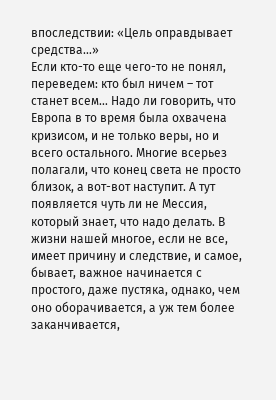впоследствии: «Цель оправдывает средства…»
Если кто-то еще чего-то не понял, переведем: кто был ничем – тот станет всем… Надо ли говорить, что Европа в то время была охвачена кризисом, и не только веры, но и всего остального. Многие всерьез полагали, что конец света не просто близок, а вот-вот наступит. А тут появляется чуть ли не Мессия, который знает, что надо делать. В жизни нашей многое, если не все, имеет причину и следствие, и самое, бывает, важное начинается с простого, даже пустяка, однако, чем оно оборачивается, а уж тем более заканчивается,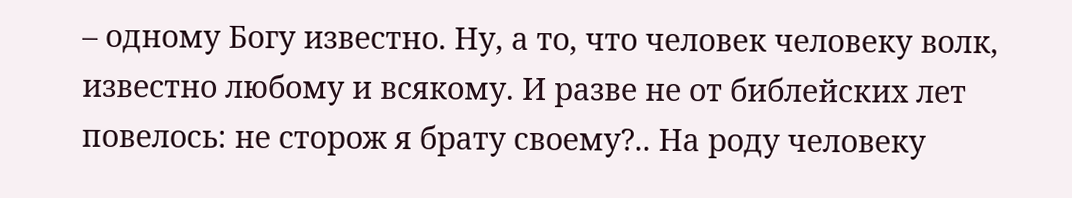– одному Богу известно. Ну, а то, что человек человеку волк, известно любому и всякому. И разве не от библейских лет повелось: не сторож я брату своему?.. На роду человеку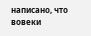написано, что вовеки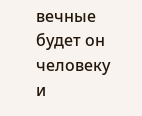вечные будет он человеку и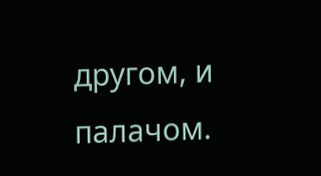другом, и палачом.